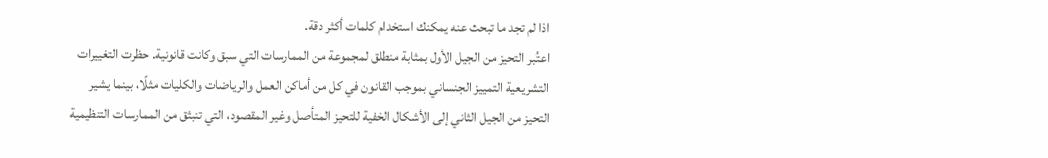اذا لم تجد ما تبحث عنه يمكنك استخدام كلمات أكثر دقة.
اعتُبر التحيز من الجيل الأول بمثابة منطلق لمجموعة من الممارسات التي سبق وكانت قانونية. حظرت التغييرات التشريعية التمييز الجنساني بموجب القانون في كل من أماكن العمل والرياضات والكليات مثلًا، بينما يشير التحيز من الجيل الثاني إلى الأشكال الخفية للتحيز المتأصل وغير المقصود، التي تنبثق من الممارسات التنظيمية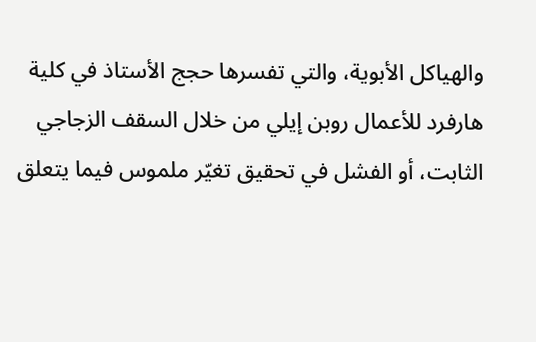والهياكل الأبوية، والتي تفسرها حجج الأستاذ في كلية هارفرد للأعمال روبن إيلي من خلال السقف الزجاجي الثابت، أو الفشل في تحقيق تغيّر ملموس فيما يتعلق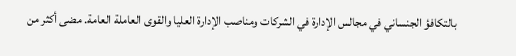بالتكافؤ الجنساني في مجالس الإدارة في الشركات ومناصب الإدارة العليا والقوى العاملة العامة. مضى أكثر من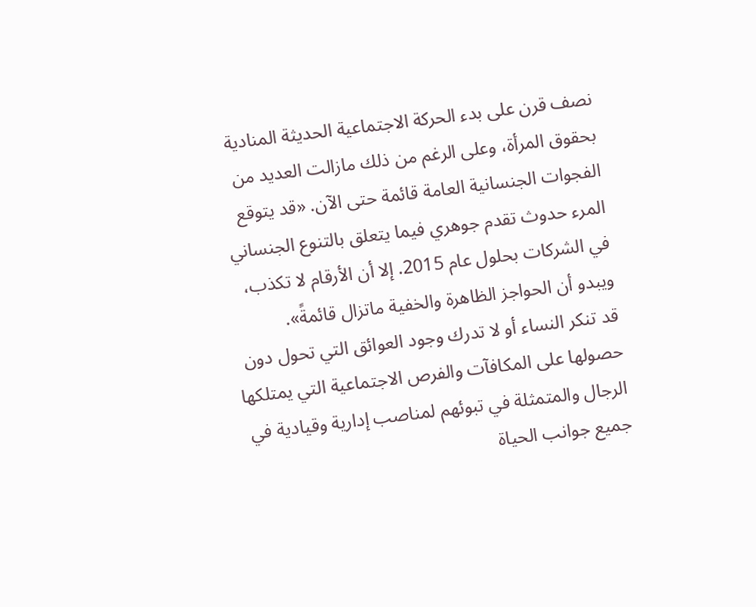نصف قرن على بدء الحركة الاجتماعية الحديثة المنادية بحقوق المرأة، وعلى الرغم من ذلك مازالت العديد من الفجوات الجنسانية العامة قائمة حتى الآن. «قد يتوقع المرء حدوث تقدم جوهري فيما يتعلق بالتنوع الجنساني في الشركات بحلول عام 2015. إلا أن الأرقام لا تكذب، ويبدو أن الحواجز الظاهرة والخفية ماتزال قائمةً».
قد تنكر النساء أو لا تدرك وجود العوائق التي تحول دون حصولها على المكافآت والفرص الاجتماعية التي يمتلكها الرجال والمتمثلة في تبوئهم لمناصب إدارية وقيادية في جميع جوانب الحياة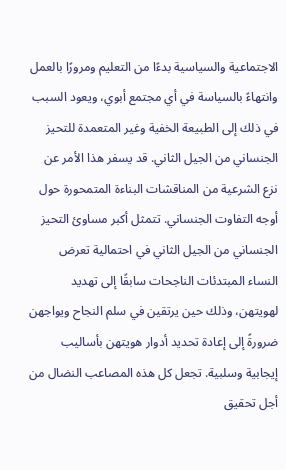الاجتماعية والسياسية بدءًا من التعليم ومرورًا بالعمل وانتهاءً بالسياسة في أي مجتمع أبوي، ويعود السبب في ذلك إلى الطبيعة الخفية وغير المتعمدة للتحيز الجنساني من الجيل الثاني. قد يسفر هذا الأمر عن نزع الشرعية من المناقشات البناءة المتمحورة حول أوجه التفاوت الجنساني. تتمثل أكبر مساوئ التحيز الجنساني من الجيل الثاني في احتمالية تعرض النساء المبتدئات الناجحات سابقًا إلى تهديد لهويتهن، وذلك حين يرتقين في سلم النجاح ويواجهن ضرورةً إلى إعادة تحديد أدوار هويتهن بأساليب إيجابية وسلبية. تجعل كل هذه المصاعب النضال من أجل تحقيق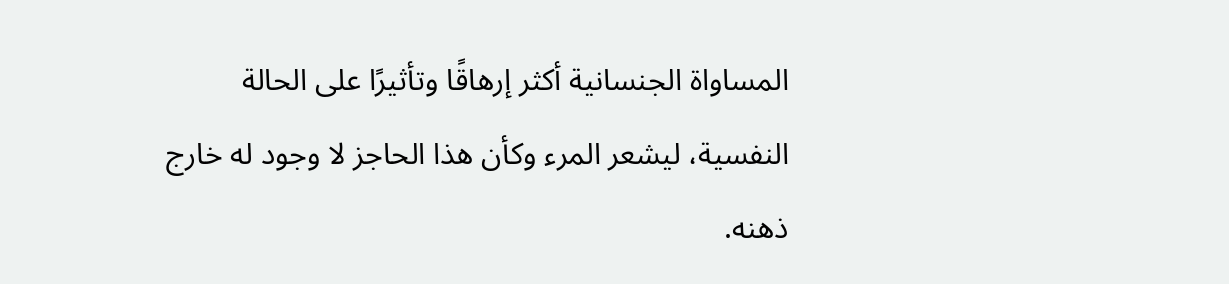المساواة الجنسانية أكثر إرهاقًا وتأثيرًا على الحالة النفسية، ليشعر المرء وكأن هذا الحاجز لا وجود له خارج ذهنه.